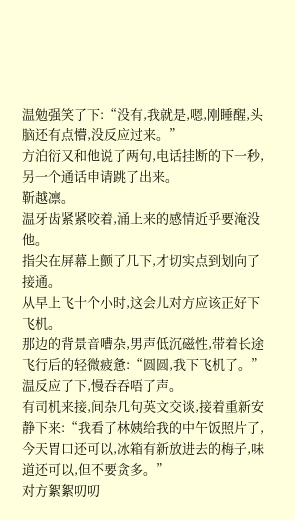温勉强笑了下:“没有,我就是,嗯,刚睡醒,头脑还有点懵,没反应过来。”
方泊衍又和他说了两句,电话挂断的下一秒,另一个通话申请跳了出来。
靳越凛。
温牙齿紧紧咬着,涌上来的感情近乎要淹没他。
指尖在屏幕上颤了几下,才切实点到划向了接通。
从早上飞十个小时,这会儿对方应该正好下飞机。
那边的背景音嘈杂,男声低沉磁性,带着长途飞行后的轻微疲惫:“圆圆,我下飞机了。”
温反应了下,慢吞吞唔了声。
有司机来接,间杂几句英文交谈,接着重新安静下来:“我看了林姨给我的中午饭照片了,今天胃口还可以,冰箱有新放进去的梅子,味道还可以,但不要贪多。”
对方絮絮叨叨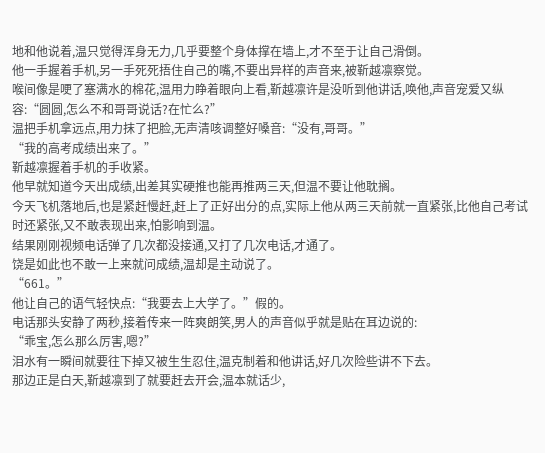地和他说着,温只觉得浑身无力,几乎要整个身体撑在墙上,才不至于让自己滑倒。
他一手握着手机,另一手死死捂住自己的嘴,不要出异样的声音来,被靳越凛察觉。
喉间像是哽了塞满水的棉花,温用力睁着眼向上看,靳越凛许是没听到他讲话,唤他,声音宠爱又纵容:“圆圆,怎么不和哥哥说话?在忙么?”
温把手机拿远点,用力抹了把脸,无声清咳调整好嗓音:“没有,哥哥。”
“我的高考成绩出来了。”
靳越凛握着手机的手收紧。
他早就知道今天出成绩,出差其实硬推也能再推两三天,但温不要让他耽搁。
今天飞机落地后,也是紧赶慢赶,赶上了正好出分的点,实际上他从两三天前就一直紧张,比他自己考试时还紧张,又不敢表现出来,怕影响到温。
结果刚刚视频电话弹了几次都没接通,又打了几次电话,才通了。
饶是如此也不敢一上来就问成绩,温却是主动说了。
“661。”
他让自己的语气轻快点:“我要去上大学了。”假的。
电话那头安静了两秒,接着传来一阵爽朗笑,男人的声音似乎就是贴在耳边说的:
“乖宝,怎么那么厉害,嗯?”
泪水有一瞬间就要往下掉又被生生忍住,温克制着和他讲话,好几次险些讲不下去。
那边正是白天,靳越凛到了就要赶去开会,温本就话少,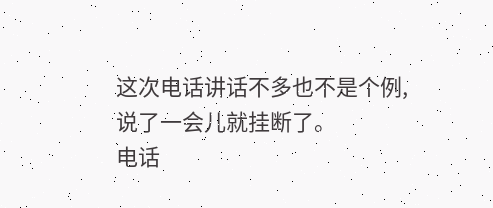这次电话讲话不多也不是个例,说了一会儿就挂断了。
电话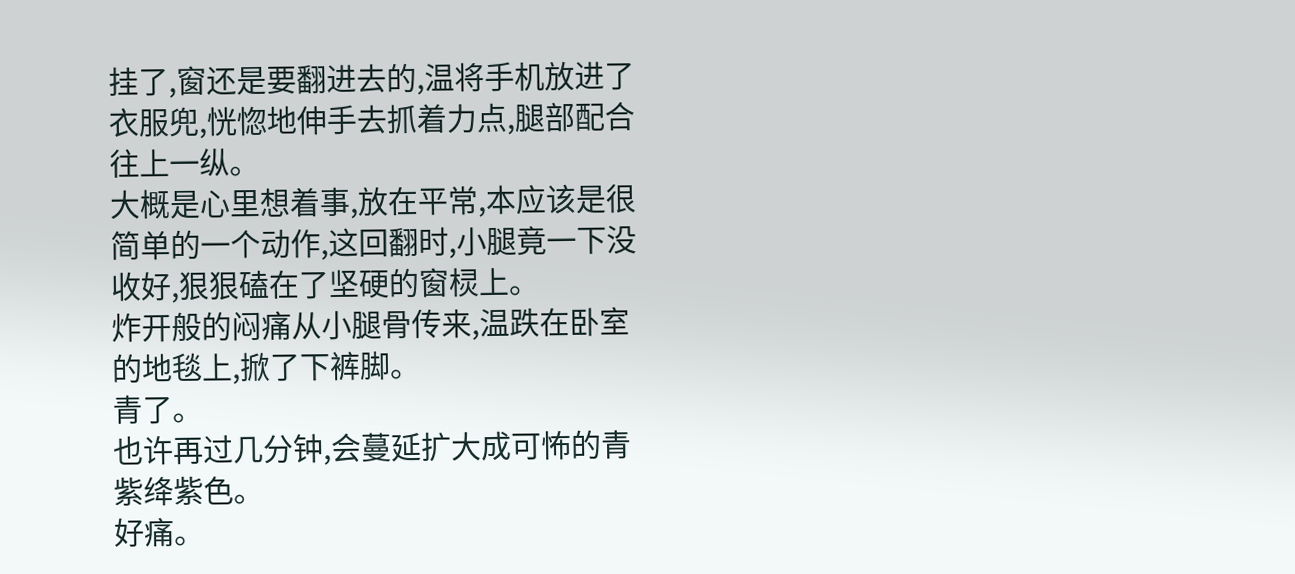挂了,窗还是要翻进去的,温将手机放进了衣服兜,恍惚地伸手去抓着力点,腿部配合往上一纵。
大概是心里想着事,放在平常,本应该是很简单的一个动作,这回翻时,小腿竟一下没收好,狠狠磕在了坚硬的窗棂上。
炸开般的闷痛从小腿骨传来,温跌在卧室的地毯上,掀了下裤脚。
青了。
也许再过几分钟,会蔓延扩大成可怖的青紫绛紫色。
好痛。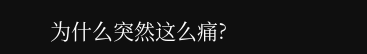为什么突然这么痛?